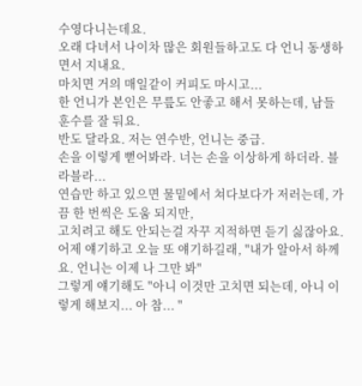수영다니는데요.
오래 다녀서 나이차 많은 회원들하고도 다 언니 동생하면서 지내요.
마치면 거의 매일같이 커피도 마시고...
한 언니가 본인은 무릎도 안좋고 해서 못하는데, 남들 훈수를 잘 둬요.
반도 달라요. 저는 연수반, 언니는 중급.
손을 이렇게 뻗어봐라. 너는 손을 이상하게 하더라. 블라블라...
연습만 하고 있으면 물밑에서 쳐다보다가 저러는데, 가끔 한 번씩은 도움 되지만,
고치려고 해도 안되는걸 자꾸 지적하면 듣기 싫잖아요.
어제 얘기하고 오늘 또 얘기하길래, "내가 알아서 하께요. 언니는 이제 나 그만 봐"
그렇게 얘기해도 "아니 이것만 고치면 되는데, 아니 이렇게 해보지... 아 참... "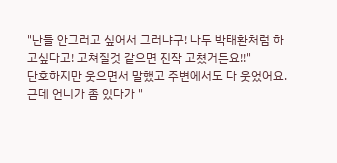"난들 안그러고 싶어서 그러냐구! 나두 박태환처럼 하고싶다고! 고쳐질것 같으면 진작 고쳤거든요!!"
단호하지만 웃으면서 말했고 주변에서도 다 웃었어요.
근데 언니가 좀 있다가 "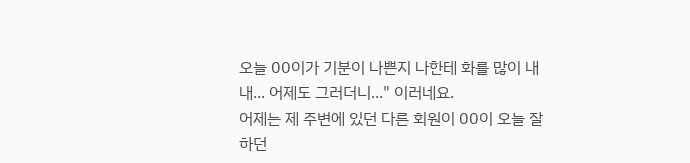오늘 00이가 기분이 나쁜지 나한테 화를 많이 내내... 어제도 그러더니..." 이러네요.
어제는 제 주변에 있던 다른 회원이 00이 오늘 잘 하던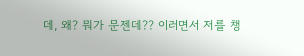데, 왜? 뭐가 문젠데?? 이러면서 저를 챙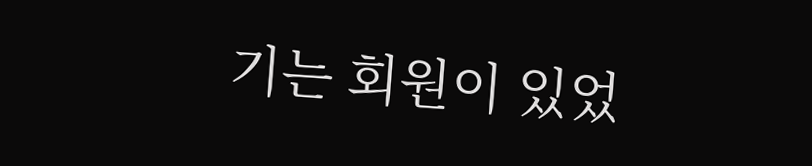기는 회원이 있었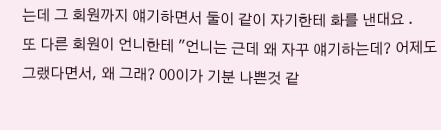는데 그 회원까지 얘기하면서 둘이 같이 자기한테 화를 낸대요 .
또 다른 회원이 언니한테 "언니는 근데 왜 자꾸 얘기하는데? 어제도 그랬다면서, 왜 그래? 00이가 기분 나쁜것 같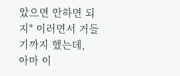았으면 안하면 되지" 이러면서 거들기까지 했는데,
아마 이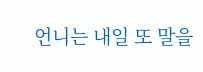언니는 내일 또 말을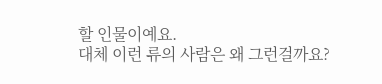할 인물이예요.
대체 이런 류의 사람은 왜 그런걸까요?